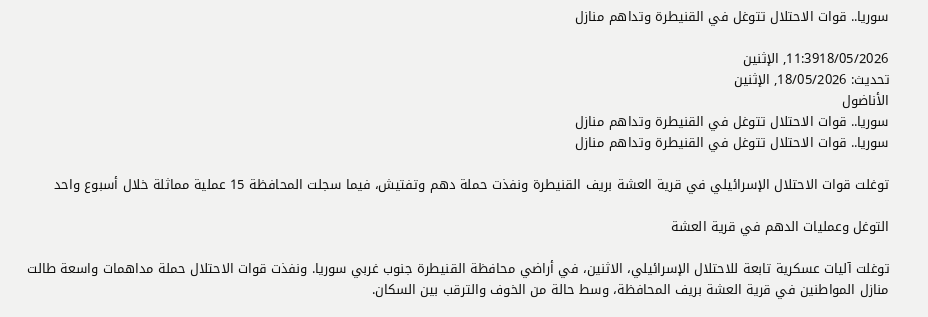سوريا.. قوات الاحتلال تتوغل في القنيطرة وتداهم منازل

11:3918/05/2026, الإثنين
تحديث: 18/05/2026, الإثنين
الأناضول
سوريا.. قوات الاحتلال تتوغل في القنيطرة وتداهم منازل
سوريا.. قوات الاحتلال تتوغل في القنيطرة وتداهم منازل

توغلت قوات الاحتلال الإسرائيلي في قرية العشة بريف القنيطرة ونفذت حملة دهم وتفتيش، فيما سجلت المحافظة 15 عملية مماثلة خلال أسبوع واحد

التوغل وعمليات الدهم في قرية العشة

توغلت آليات عسكرية تابعة للاحتلال الإسرائيلي، الاثنين، في أراضي محافظة القنيطرة جنوب غربي سوريا. ونفذت قوات الاحتلال حملة مداهمات واسعة طالت منازل المواطنين في قرية العشة بريف المحافظة، وسط حالة من الخوف والترقب بين السكان.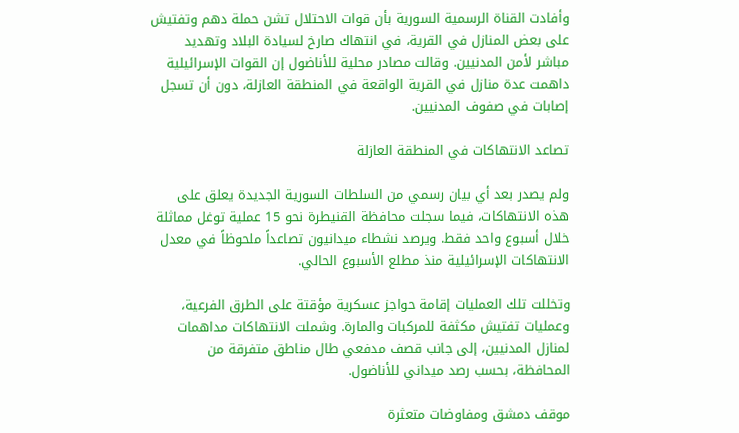وأفادت القناة الرسمية السورية بأن قوات الاحتلال تشن حملة دهم وتفتيش على بعض المنازل في القرية، في انتهاك صارخ لسيادة البلاد وتهديد مباشر لأمن المدنيين. وقالت مصادر محلية للأناضول إن القوات الإسرائيلية داهمت عدة منازل في القرية الواقعة في المنطقة العازلة، دون أن تسجل إصابات في صفوف المدنيين.

تصاعد الانتهاكات في المنطقة العازلة

ولم يصدر بعد أي بيان رسمي من السلطات السورية الجديدة يعلق على هذه الانتهاكات، فيما سجلت محافظة القنيطرة نحو 15 عملية توغل مماثلة خلال أسبوع واحد فقط. ويرصد نشطاء ميدانيون تصاعداً ملحوظاً في معدل الانتهاكات الإسرائيلية منذ مطلع الأسبوع الحالي.

وتخللت تلك العمليات إقامة حواجز عسكرية مؤقتة على الطرق الفرعية، وعمليات تفتيش مكثفة للمركبات والمارة. وشملت الانتهاكات مداهمات لمنازل المدنيين، إلى جانب قصف مدفعي طال مناطق متفرقة من المحافظة، بحسب رصد ميداني للأناضول.

موقف دمشق ومفاوضات متعثرة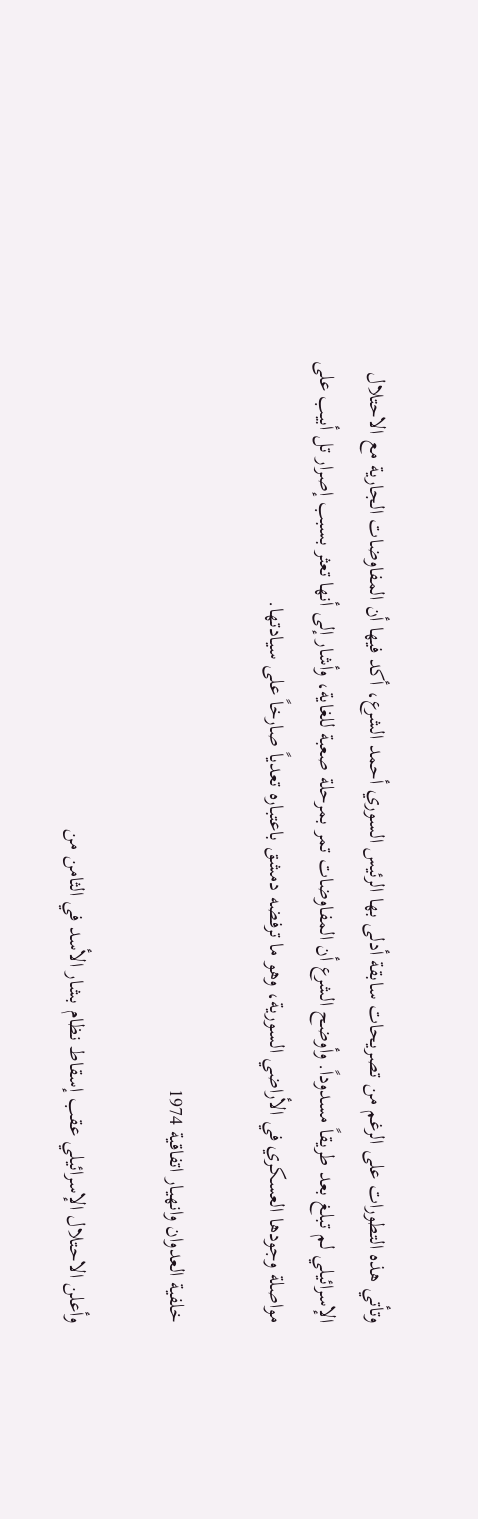وتأتي هذه التطورات على الرغم من تصريحات سابقة أدلى بها الرئيس السوري أحمد الشرع، أكد فيها أن المفاوضات الجارية مع الاحتلال الإسرائيلي لم تبلغ بعد طريقاً مسدوداً. وأوضح الشرع أن المفاوضات تمر بمرحلة صعبة للغاية، وأشار إلى أنها تعثر بسبب إصرار تل أبيب على مواصلة وجودها العسكري في الأراضي السورية، وهو ما ترفضه دمشق باعتباره تعدياً صارخاً على سيادتها.

خلفية العدوان وانهيار اتفاقية 1974

وأعلن الاحتلال الإسرائيلي عقب إسقاط نظام بشار الأسد في الثامن من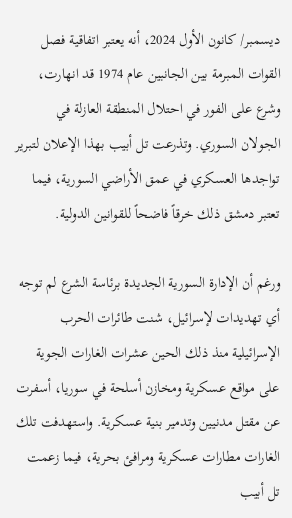ديسمبر/ كانون الأول 2024، أنه يعتبر اتفاقية فصل القوات المبرمة بين الجانبين عام 1974 قد انهارت، وشرع على الفور في احتلال المنطقة العازلة في الجولان السوري. وتذرعت تل أبيب بهذا الإعلان لتبرير تواجدها العسكري في عمق الأراضي السورية، فيما تعتبر دمشق ذلك خرقاً فاضحاً للقوانين الدولية.

ورغم أن الإدارة السورية الجديدة برئاسة الشرع لم توجه أي تهديدات لإسرائيل، شنت طائرات الحرب الإسرائيلية منذ ذلك الحين عشرات الغارات الجوية على مواقع عسكرية ومخازن أسلحة في سوريا، أسفرت عن مقتل مدنيين وتدمير بنية عسكرية. واستهدفت تلك الغارات مطارات عسكرية ومرافئ بحرية، فيما زعمت تل أبيب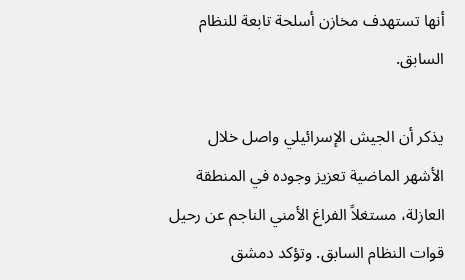أنها تستهدف مخازن أسلحة تابعة للنظام السابق.

يذكر أن الجيش الإسرائيلي واصل خلال الأشهر الماضية تعزيز وجوده في المنطقة العازلة، مستغلاً الفراغ الأمني الناجم عن رحيل قوات النظام السابق. وتؤكد دمشق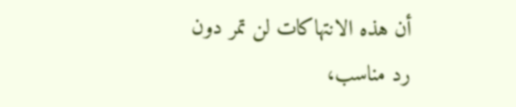أن هذه الانتهاكات لن تمر دون رد مناسب،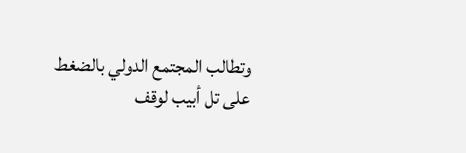وتطالب المجتمع الدولي بالضغط على تل أبيب لوقف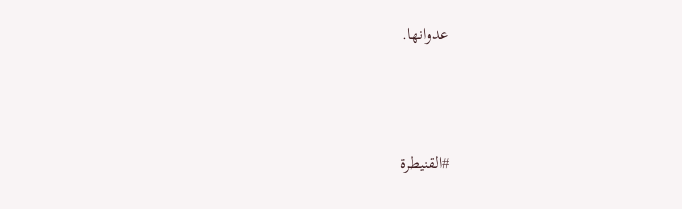عدوانها.




#القنيطرة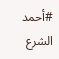#أحمد الشرع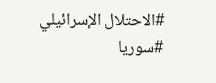#الاحتلال الإسرائيلي
#سوريا